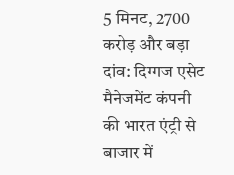5 मिनट, 2700 करोड़ और बड़ा दांव: दिग्गज एसेट मैनेजमेंट कंपनी की भारत एंट्री से बाजार में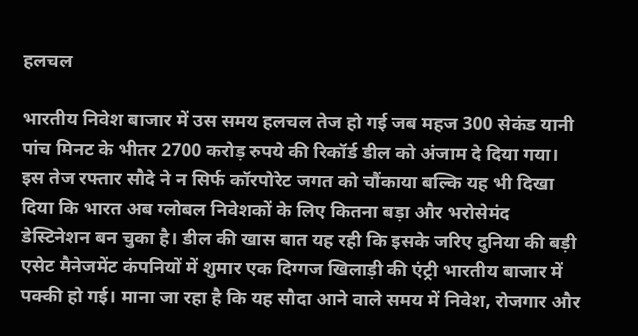हलचल

भारतीय निवेश बाजार में उस समय हलचल तेज हो गई जब महज 300 सेकंड यानी पांच मिनट के भीतर 2700 करोड़ रुपये की रिकॉर्ड डील को अंजाम दे दिया गया। इस तेज रफ्तार सौदे ने न सिर्फ कॉरपोरेट जगत को चौंकाया बल्कि यह भी दिखा दिया कि भारत अब ग्लोबल निवेशकों के लिए कितना बड़ा और भरोसेमंद डेस्टिनेशन बन चुका है। डील की खास बात यह रही कि इसके जरिए दुनिया की बड़ी एसेट मैनेजमेंट कंपनियों में शुमार एक दिग्गज खिलाड़ी की एंट्री भारतीय बाजार में पक्की हो गई। माना जा रहा है कि यह सौदा आने वाले समय में निवेश, रोजगार और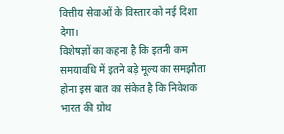वित्तीय सेवाओं के विस्तार को नई दिशा देगा।
विशेषज्ञों का कहना है कि इतनी कम समयावधि में इतने बड़े मूल्य का समझौता होना इस बात का संकेत है कि निवेशक भारत की ग्रोथ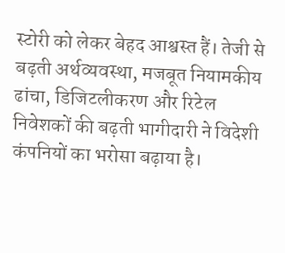स्टोरी को लेकर बेहद आश्वस्त हैं। तेजी से बढ़ती अर्थव्यवस्था, मजबूत नियामकीय ढांचा, डिजिटलीकरण और रिटेल निवेशकों की बढ़ती भागीदारी ने विदेशी कंपनियों का भरोसा बढ़ाया है।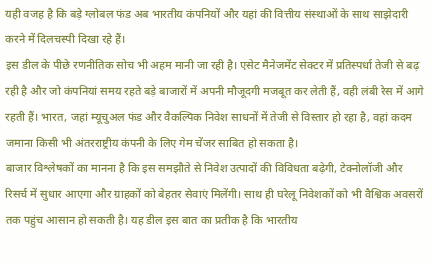यही वजह है कि बड़े ग्लोबल फंड अब भारतीय कंपनियों और यहां की वित्तीय संस्थाओं के साथ साझेदारी करने में दिलचस्पी दिखा रहे हैं।
इस डील के पीछे रणनीतिक सोच भी अहम मानी जा रही है। एसेट मैनेजमेंट सेक्टर में प्रतिस्पर्धा तेजी से बढ़ रही है और जो कंपनियां समय रहते बड़े बाजारों में अपनी मौजूदगी मजबूत कर लेती हैं, वही लंबी रेस में आगे रहती हैं। भारत, जहां म्यूचुअल फंड और वैकल्पिक निवेश साधनों में तेजी से विस्तार हो रहा है, वहां कदम जमाना किसी भी अंतरराष्ट्रीय कंपनी के लिए गेम चेंजर साबित हो सकता है।
बाजार विश्लेषकों का मानना है कि इस समझौते से निवेश उत्पादों की विविधता बढ़ेगी, टेक्नोलॉजी और रिसर्च में सुधार आएगा और ग्राहकों को बेहतर सेवाएं मिलेंगी। साथ ही घरेलू निवेशकों को भी वैश्विक अवसरों तक पहुंच आसान हो सकती है। यह डील इस बात का प्रतीक है कि भारतीय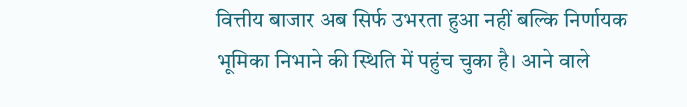वित्तीय बाजार अब सिर्फ उभरता हुआ नहीं बल्कि निर्णायक भूमिका निभाने की स्थिति में पहुंच चुका है। आने वाले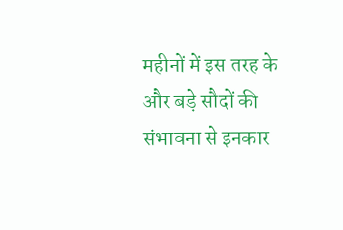महीनों में इस तरह के और बड़े सौदों की संभावना से इनकार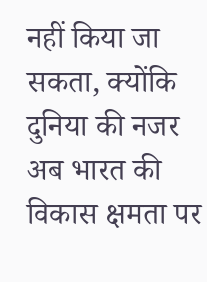नहीं किया जा सकता, क्योंकि दुनिया की नजर अब भारत की विकास क्षमता पर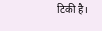टिकी है।